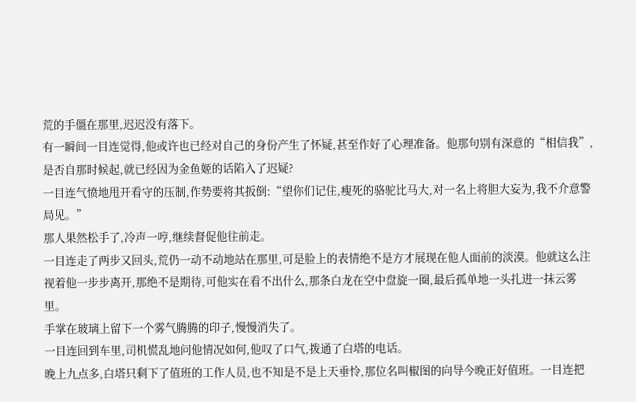荒的手僵在那里,迟迟没有落下。
有一瞬间一目连觉得,他或许也已经对自己的身份产生了怀疑,甚至作好了心理准备。他那句别有深意的“相信我”,是否自那时候起,就已经因为金鱼姬的话陷入了迟疑?
一目连气愤地甩开看守的压制,作势要将其扳倒:“望你们记住,瘦死的骆驼比马大,对一名上将胆大妄为,我不介意警局见。”
那人果然松手了,冷声一哼,继续督促他往前走。
一目连走了两步又回头,荒仍一动不动地站在那里,可是脸上的表情绝不是方才展现在他人面前的淡漠。他就这么注视着他一步步离开,那绝不是期待,可他实在看不出什么,那条白龙在空中盘旋一圈,最后孤单地一头扎进一抹云雾里。
手掌在玻璃上留下一个雾气腾腾的印子,慢慢消失了。
一目连回到车里,司机慌乱地问他情况如何,他叹了口气,拨通了白塔的电话。
晚上九点多,白塔只剩下了值班的工作人员,也不知是不是上天垂怜,那位名叫椒图的向导今晚正好值班。一目连把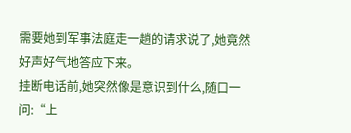需要她到军事法庭走一趟的请求说了,她竟然好声好气地答应下来。
挂断电话前,她突然像是意识到什么,随口一问:“上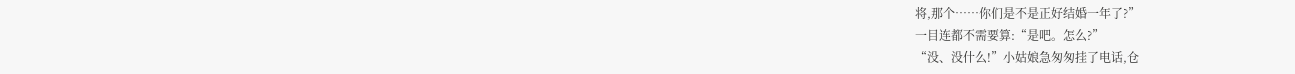将,那个……你们是不是正好结婚一年了?”
一目连都不需要算:“是吧。怎么?”
“没、没什么!”小姑娘急匆匆挂了电话,仓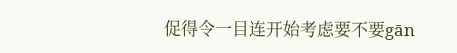促得令一目连开始考虑要不要gān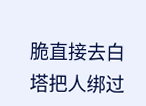脆直接去白塔把人绑过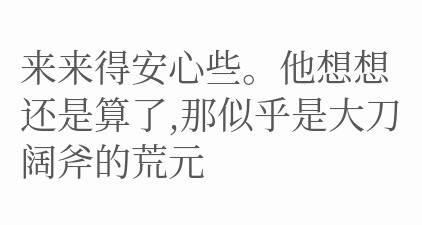来来得安心些。他想想还是算了,那似乎是大刀阔斧的荒元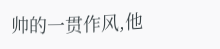帅的一贯作风,他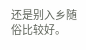还是别入乡随俗比较好。